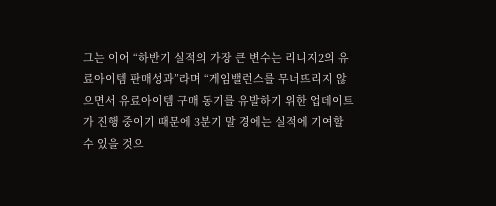그는 이어 “하반기 실적의 가장 큰 변수는 리니지2의 유료아이템 판매성과”라며 “게임밸런스를 무너뜨리지 않으면서 유료아이템 구매 동기를 유발하기 위한 업데이트가 진행 중이기 때문에 3분기 말 경에는 실적에 기여할 수 있을 것으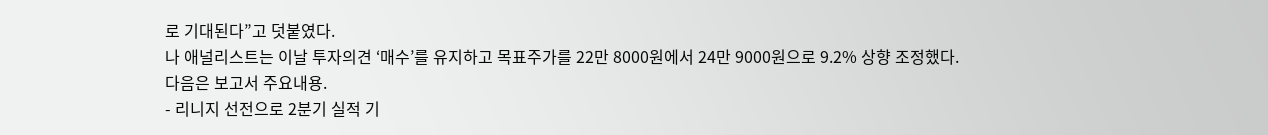로 기대된다”고 덧붙였다.
나 애널리스트는 이날 투자의견 ‘매수’를 유지하고 목표주가를 22만 8000원에서 24만 9000원으로 9.2% 상향 조정했다.
다음은 보고서 주요내용.
- 리니지 선전으로 2분기 실적 기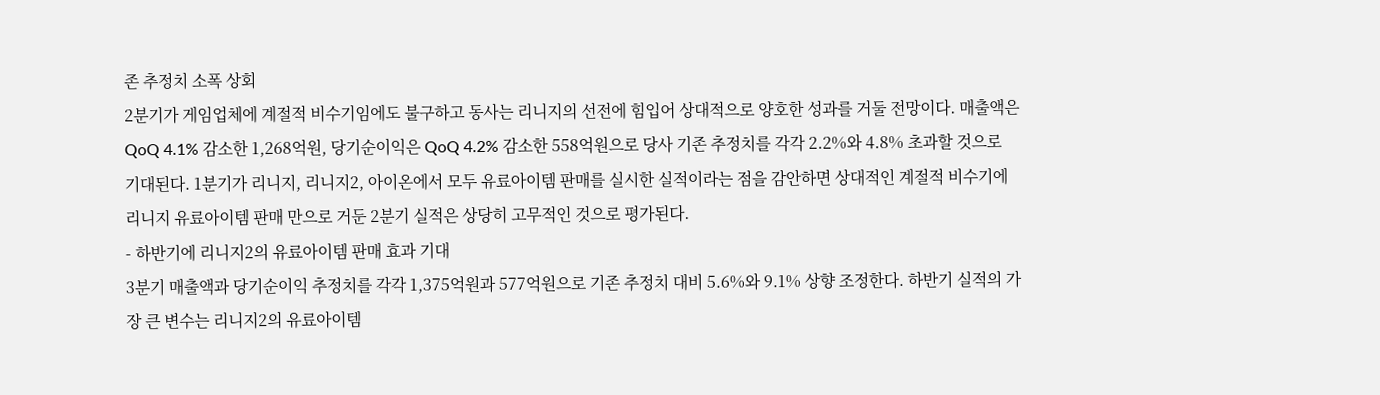존 추정치 소폭 상회
2분기가 게임업체에 계절적 비수기임에도 불구하고 동사는 리니지의 선전에 힘입어 상대적으로 양호한 성과를 거둘 전망이다. 매출액은 QoQ 4.1% 감소한 1,268억원, 당기순이익은 QoQ 4.2% 감소한 558억원으로 당사 기존 추정치를 각각 2.2%와 4.8% 초과할 것으로 기대된다. 1분기가 리니지, 리니지2, 아이온에서 모두 유료아이템 판매를 실시한 실적이라는 점을 감안하면 상대적인 계절적 비수기에 리니지 유료아이템 판매 만으로 거둔 2분기 실적은 상당히 고무적인 것으로 평가된다.
- 하반기에 리니지2의 유료아이템 판매 효과 기대
3분기 매출액과 당기순이익 추정치를 각각 1,375억원과 577억원으로 기존 추정치 대비 5.6%와 9.1% 상향 조정한다. 하반기 실적의 가장 큰 변수는 리니지2의 유료아이템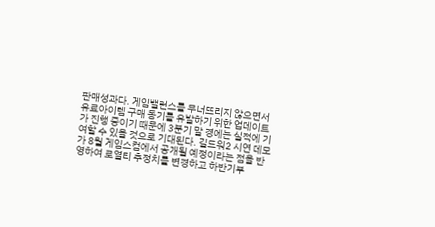판매성과다. 게임밸런스를 무너뜨리지 않으면서 유료아이템 구매 동기를 유발하기 위한 업데이트가 진행 중이기 때문에 3분기 말 경에는 실적에 기여할 수 있을 것으로 기대된다. 길드워2 시연 데모가 8월 게임스컴에서 공개될 예정이라는 점을 반영하여 로열티 추정치를 변경하고 하반기부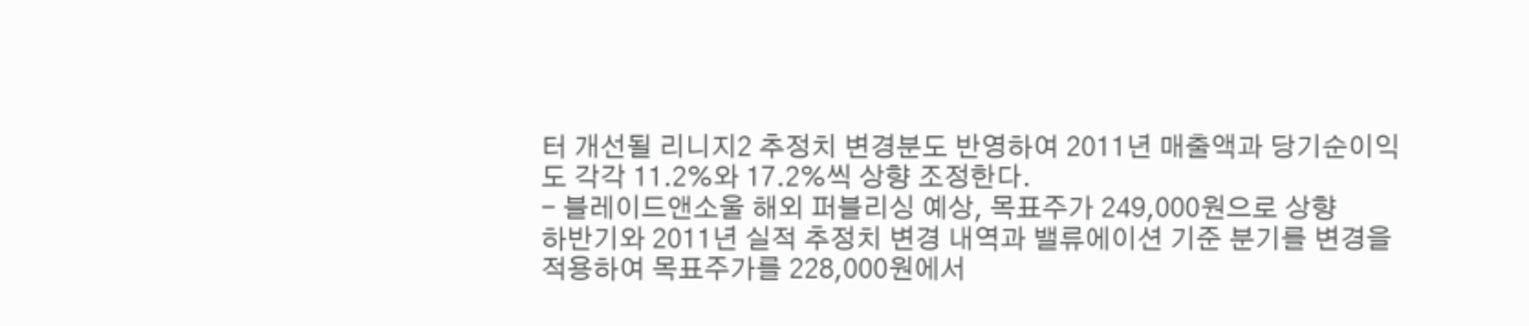터 개선될 리니지2 추정치 변경분도 반영하여 2011년 매출액과 당기순이익도 각각 11.2%와 17.2%씩 상향 조정한다.
- 블레이드앤소울 해외 퍼블리싱 예상, 목표주가 249,000원으로 상향
하반기와 2011년 실적 추정치 변경 내역과 밸류에이션 기준 분기를 변경을 적용하여 목표주가를 228,000원에서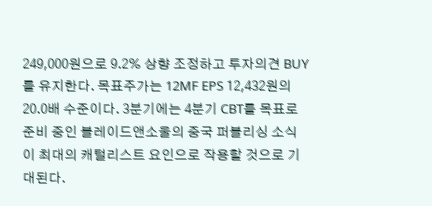249,000원으로 9.2% 상향 조정하고 투자의견 BUY를 유지한다. 목표주가는 12MF EPS 12,432원의 20.0배 수준이다. 3분기에는 4분기 CBT를 목표로 준비 중인 블레이드앤소울의 중국 퍼블리싱 소식이 최대의 캐털리스트 요인으로 작용할 것으로 기대된다.